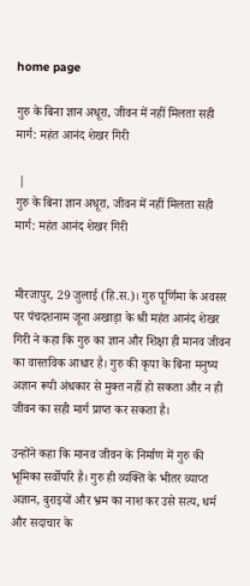home page

गुरु के बिना ज्ञान अधूरा, जीवन में नहीं मिलता सही मार्ग: महंत आनंद शेखर गिरी

 |
गुरु के बिना ज्ञान अधूरा, जीवन में नहीं मिलता सही मार्ग: महंत आनंद शेखर गिरी


मीरजापुर, 29 जुलाई (हि.स.)। गुरु पूर्णिमा के अवसर पर पंचदशनाम जूना अखाड़ा के श्री महंत आनंद शेखर गिरी ने कहा कि गुरु का ज्ञान और शिक्षा ही मानव जीवन का वास्तविक आधार है। गुरु की कृपा के बिना मनुष्य अज्ञान रूपी अंधकार से मुक्त नहीं हो सकता और न ही जीवन का सही मार्ग प्राप्त कर सकता है।

उन्होंने कहा कि मानव जीवन के निर्माण में गुरु की भूमिका सर्वोपरि है। गुरु ही व्यक्ति के भीतर व्याप्त अज्ञान, बुराइयों और भ्रम का नाश कर उसे सत्य, धर्म और सदाचार के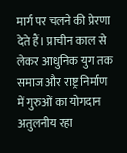मार्ग पर चलने की प्रेरणा देते हैं। प्राचीन काल से लेकर आधुनिक युग तक समाज और राष्ट्र निर्माण में गुरुओं का योगदान अतुलनीय रहा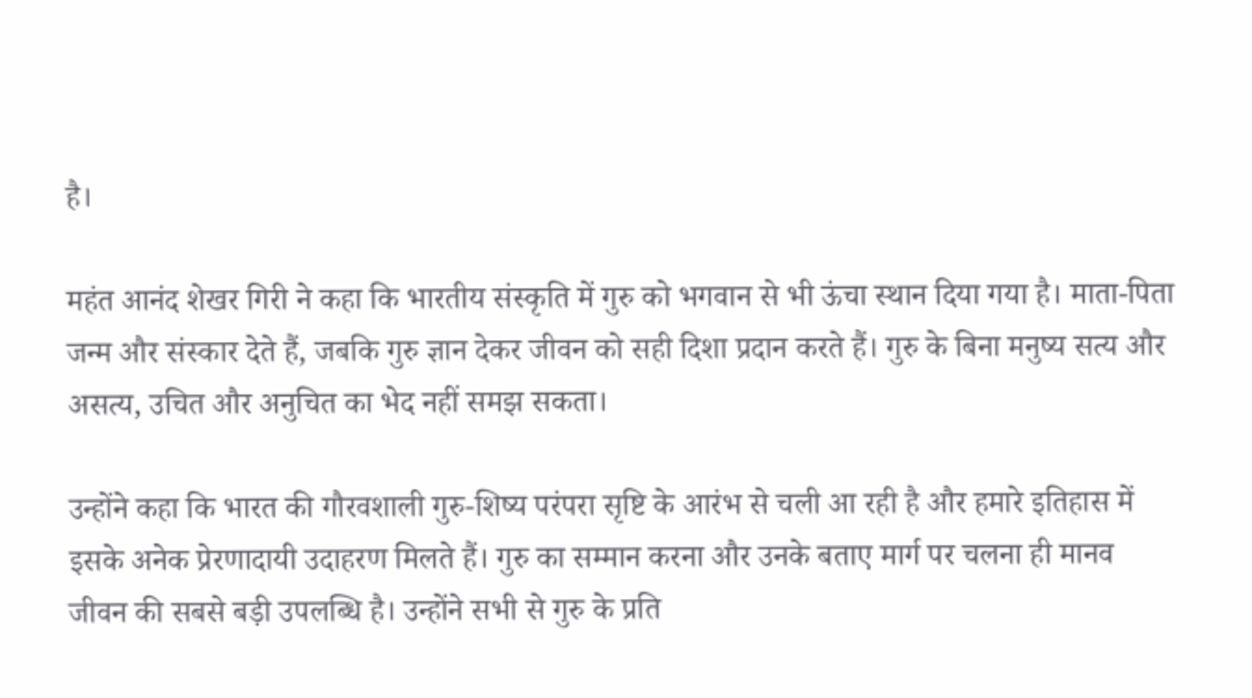है।

महंत आनंद शेखर गिरी ने कहा कि भारतीय संस्कृति में गुरु को भगवान से भी ऊंचा स्थान दिया गया है। माता-पिता जन्म और संस्कार देते हैं, जबकि गुरु ज्ञान देकर जीवन को सही दिशा प्रदान करते हैं। गुरु के बिना मनुष्य सत्य और असत्य, उचित और अनुचित का भेद नहीं समझ सकता।

उन्होंने कहा कि भारत की गौरवशाली गुरु-शिष्य परंपरा सृष्टि के आरंभ से चली आ रही है और हमारे इतिहास में इसके अनेक प्रेरणादायी उदाहरण मिलते हैं। गुरु का सम्मान करना और उनके बताए मार्ग पर चलना ही मानव जीवन की सबसे बड़ी उपलब्धि है। उन्होंने सभी से गुरु के प्रति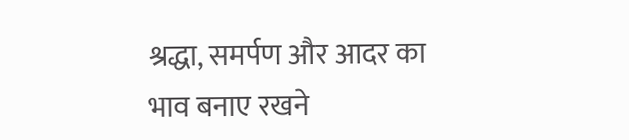श्रद्धा, समर्पण और आदर का भाव बनाए रखने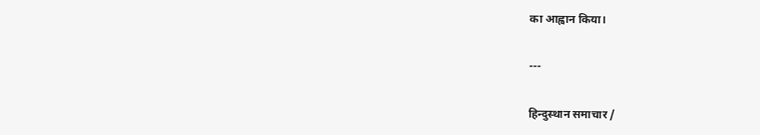का आह्वान किया।

---

हिन्दुस्थान समाचार /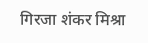गिरजा शंकर मिश्रा